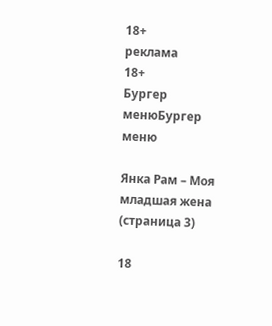18+
реклама
18+
Бургер менюБургер меню

Янка Рам – Моя младшая жена (страница 3)

18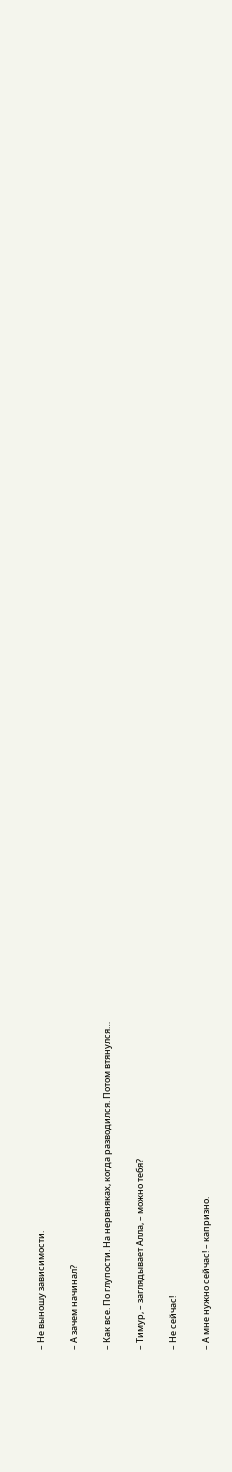– Не выношу зависимости.

– А зачем начинал?

– Как все. По глупости. На нервняках, когда разводился. Потом втянулся…

– Тимур, – заглядывает Алла, – можно тебя?

– Не сейчас!

– А мне нужно сейчас! – капризно.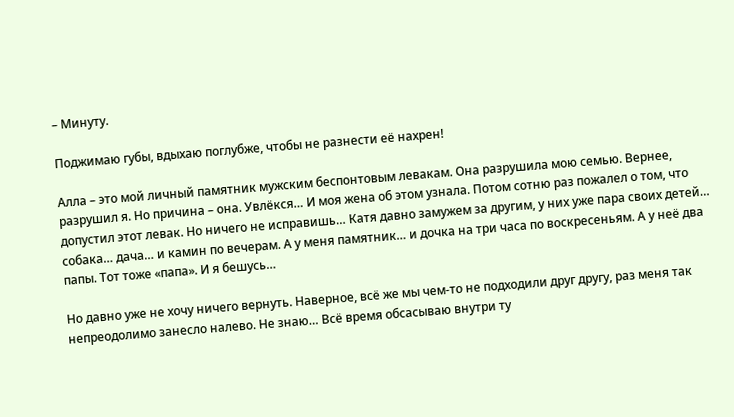– Минуту.

Поджимаю губы, вдыхаю поглубже, чтобы не разнести её нахрен!

Алла – это мой личный памятник мужским беспонтовым левакам. Она разрушила мою семью. Вернее, разрушил я. Но причина – она. Увлёкся… И моя жена об этом узнала. Потом сотню раз пожалел о том, что допустил этот левак. Но ничего не исправишь… Катя давно замужем за другим, у них уже пара своих детей… собака… дача… и камин по вечерам. А у меня памятник… и дочка на три часа по воскресеньям. А у неё два папы. Тот тоже «папа». И я бешусь…

Но давно уже не хочу ничего вернуть. Наверное, всё же мы чем-то не подходили друг другу, раз меня так непреодолимо занесло налево. Не знаю… Всё время обсасываю внутри ту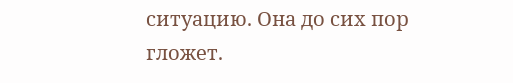ситуацию. Она до сих пор гложет.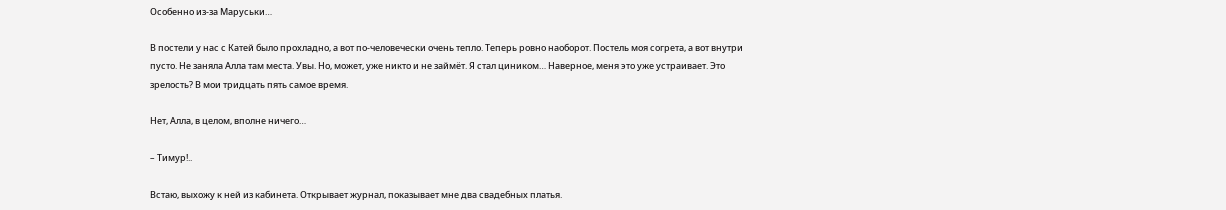Особенно из-за Маруськи…

В постели у нас с Катей было прохладно, а вот по-человечески очень тепло. Теперь ровно наоборот. Постель моя согрета, а вот внутри пусто. Не заняла Алла там места. Увы. Но, может, уже никто и не займёт. Я стал циником… Наверное, меня это уже устраивает. Это зрелость? В мои тридцать пять самое время.

Нет, Алла, в целом, вполне ничего…

– Тимур!..

Встаю, выхожу к ней из кабинета. Открывает журнал, показывает мне два свадебных платья.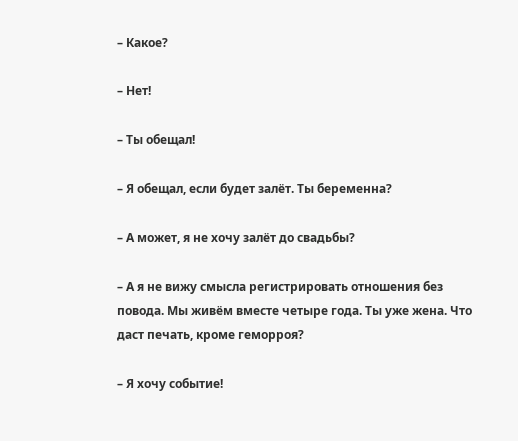– Какое?

– Нет!

– Ты обещал!

– Я обещал, если будет залёт. Ты беременна?

– А может, я не хочу залёт до свадьбы?

– А я не вижу смысла регистрировать отношения без повода. Мы живём вместе четыре года. Ты уже жена. Что даст печать, кроме геморроя?

– Я хочу событие!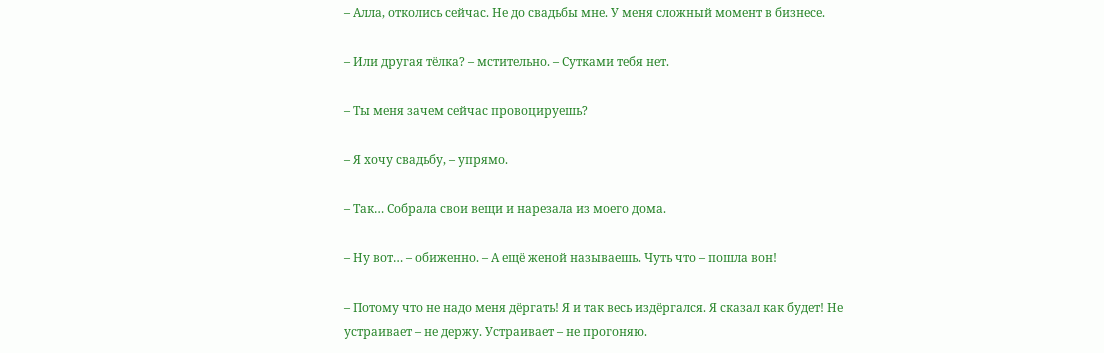– Алла, отколись сейчас. Не до свадьбы мне. У меня сложный момент в бизнесе.

– Или другая тёлка? – мстительно. – Сутками тебя нет.

– Ты меня зачем сейчас провоцируешь?

– Я хочу свадьбу, – упрямо.

– Так… Собрала свои вещи и нарезала из моего дома.

– Ну вот… – обиженно. – А ещё женой называешь. Чуть что – пошла вон!

– Потому что не надо меня дёргать! Я и так весь издёргался. Я сказал как будет! Не устраивает – не держу. Устраивает – не прогоняю.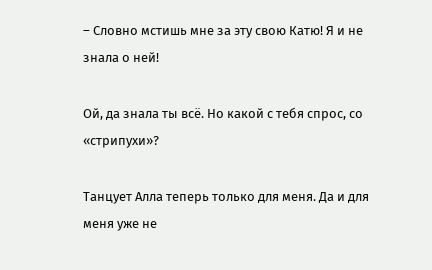– Словно мстишь мне за эту свою Катю! Я и не знала о ней!

Ой, да знала ты всё. Но какой с тебя спрос, со «стрипухи»?

Танцует Алла теперь только для меня. Да и для меня уже не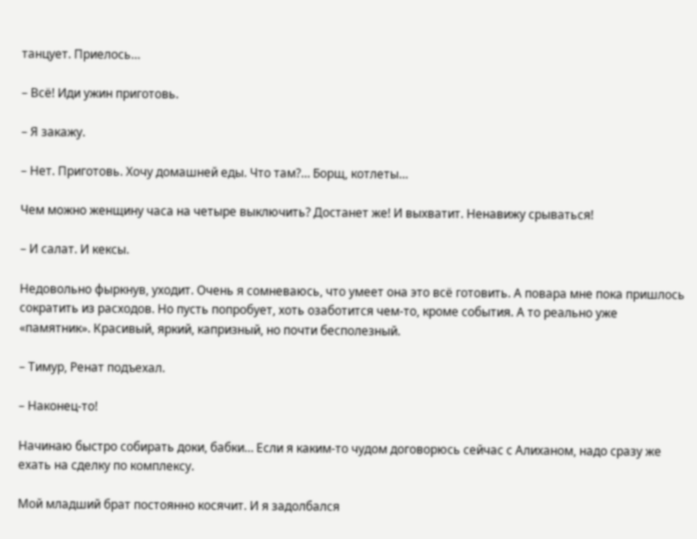танцует. Приелось…

– Всё! Иди ужин приготовь.

– Я закажу.

– Нет. Приготовь. Хочу домашней еды. Что там?… Борщ, котлеты…

Чем можно женщину часа на четыре выключить? Достанет же! И выхватит. Ненавижу срываться!

– И салат. И кексы.

Недовольно фыркнув, уходит. Очень я сомневаюсь, что умеет она это всё готовить. А повара мне пока пришлось сократить из расходов. Но пусть попробует, хоть озаботится чем-то, кроме события. А то реально уже «памятник». Красивый, яркий, капризный, но почти бесполезный.

– Тимур, Ренат подъехал.

– Наконец-то!

Начинаю быстро собирать доки, бабки… Если я каким-то чудом договорюсь сейчас с Алиханом, надо сразу же ехать на сделку по комплексу.

Мой младший брат постоянно косячит. И я задолбался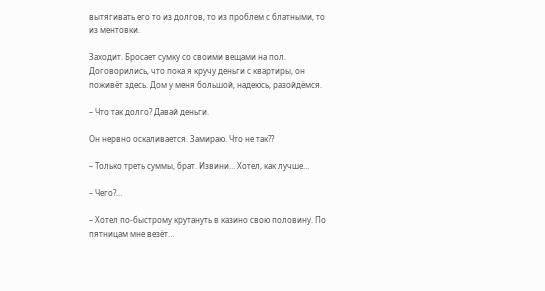вытягивать его то из долгов, то из проблем с блатными, то из ментовки.

Заходит. Бросает сумку со своими вещами на пол. Договорились, что пока я кручу деньги с квартиры, он поживёт здесь. Дом у меня большой, надеюсь, разойдёмся.

– Что так долго? Давай деньги.

Он нервно оскаливается. Замираю. Что не так??

– Только треть суммы, брат. Извини… Хотел, как лучше…

– Чего?…

– Хотел по-быстрому крутануть в казино свою половину. По пятницам мне везёт…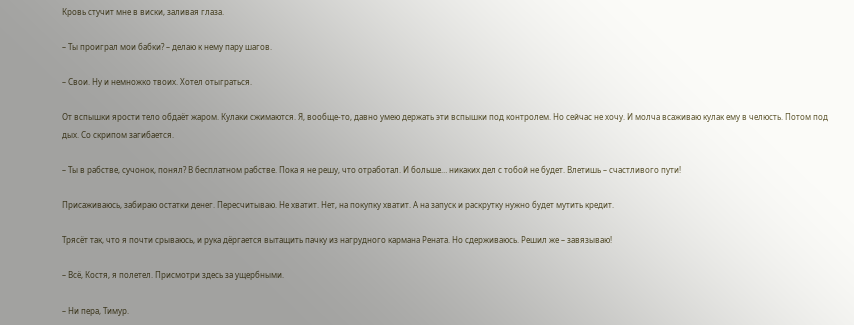Кровь стучит мне в виски, заливая глаза.

– Ты проиграл мои бабки? – делаю к нему пару шагов.

– Свои. Ну и немножко твоих. Хотел отыграться.

От вспышки ярости тело обдаёт жаром. Кулаки сжимаются. Я, вообще-то, давно умею держать эти вспышки под контролем. Но сейчас не хочу. И молча всаживаю кулак ему в челюсть. Потом под дых. Со скрипом загибается.

– Ты в рабстве, сучонок, понял? В бесплатном рабстве. Пока я не решу, что отработал. И больше… никаких дел с тобой не будет. Влетишь – счастливого пути!

Присаживаюсь, забираю остатки денег. Пересчитываю. Не хватит. Нет, на покупку хватит. А на запуск и раскрутку нужно будет мутить кредит.

Трясёт так, что я почти срываюсь, и рука дёргается вытащить пачку из нагрудного кармана Рената. Но сдерживаюсь. Решил же – завязываю!

– Всё, Костя, я полетел. Присмотри здесь за ущербными.

– Ни пера, Тимур.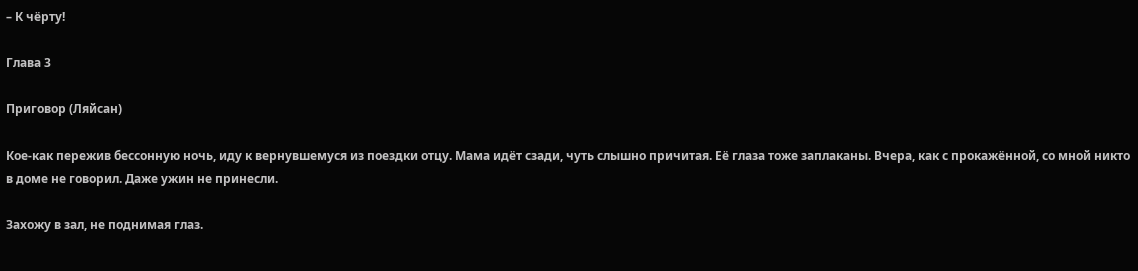– К чёрту!

Глава 3

Приговор (Ляйсан)

Кое-как пережив бессонную ночь, иду к вернувшемуся из поездки отцу. Мама идёт сзади, чуть слышно причитая. Её глаза тоже заплаканы. Вчера, как с прокажённой, со мной никто в доме не говорил. Даже ужин не принесли.

Захожу в зал, не поднимая глаз.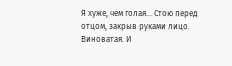Я хуже, чем голая… Стою перед отцом, закрыв руками лицо. Виноватая. И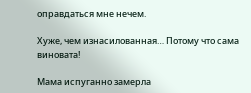оправдаться мне нечем.

Хуже, чем изнасилованная… Потому что сама виновата!

Мама испуганно замерла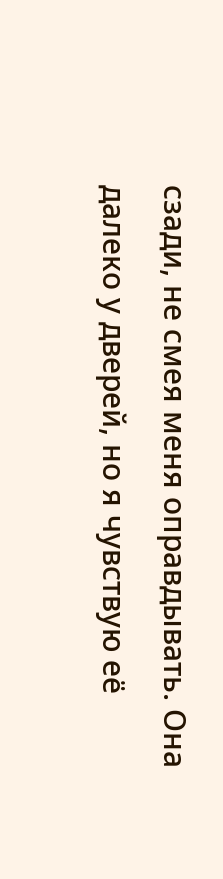сзади, не смея меня оправдывать. Она далеко у дверей, но я чувствую её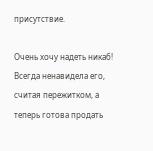присутствие.

Очень хочу надеть никаб! Всегда ненавидела его, считая пережитком, а теперь готова продать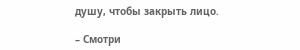душу, чтобы закрыть лицо.

– Смотри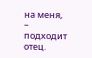на меня, – подходит отец.